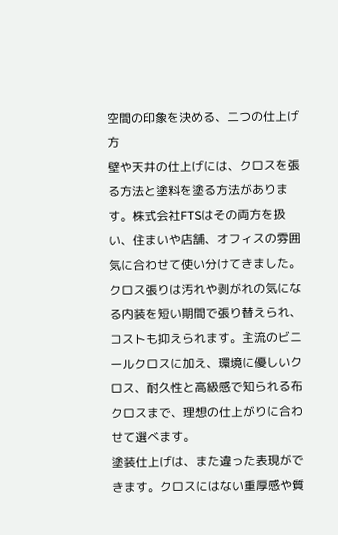空間の印象を決める、二つの仕上げ方
壁や天井の仕上げには、クロスを張る方法と塗料を塗る方法があります。株式会社FTSはその両方を扱い、住まいや店舗、オフィスの雰囲気に合わせて使い分けてきました。クロス張りは汚れや剥がれの気になる内装を短い期間で張り替えられ、コストも抑えられます。主流のビニールクロスに加え、環境に優しいクロス、耐久性と高級感で知られる布クロスまで、理想の仕上がりに合わせて選べます。
塗装仕上げは、また違った表現ができます。クロスにはない重厚感や質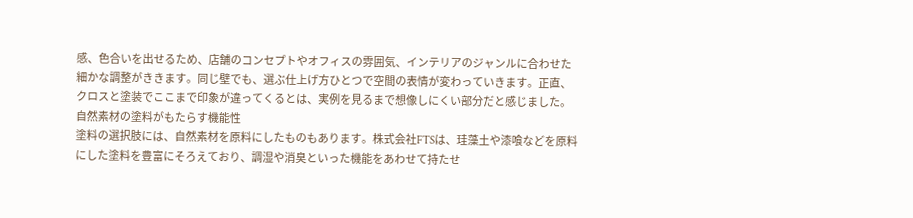感、色合いを出せるため、店舗のコンセプトやオフィスの雰囲気、インテリアのジャンルに合わせた細かな調整がききます。同じ壁でも、選ぶ仕上げ方ひとつで空間の表情が変わっていきます。正直、クロスと塗装でここまで印象が違ってくるとは、実例を見るまで想像しにくい部分だと感じました。
自然素材の塗料がもたらす機能性
塗料の選択肢には、自然素材を原料にしたものもあります。株式会社FTSは、珪藻土や漆喰などを原料にした塗料を豊富にそろえており、調湿や消臭といった機能をあわせて持たせ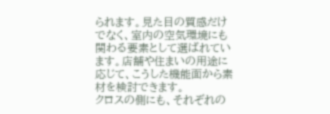られます。見た目の質感だけでなく、室内の空気環境にも関わる要素として選ばれています。店舗や住まいの用途に応じて、こうした機能面から素材を検討できます。
クロスの側にも、それぞれの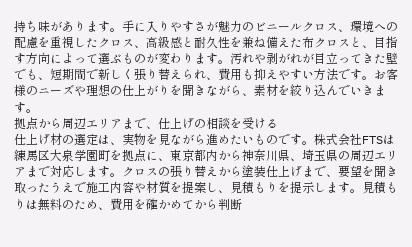持ち味があります。手に入りやすさが魅力のビニールクロス、環境への配慮を重視したクロス、高級感と耐久性を兼ね備えた布クロスと、目指す方向によって選ぶものが変わります。汚れや剥がれが目立ってきた壁でも、短期間で新しく張り替えられ、費用も抑えやすい方法です。お客様のニーズや理想の仕上がりを聞きながら、素材を絞り込んでいきます。
拠点から周辺エリアまで、仕上げの相談を受ける
仕上げ材の選定は、実物を見ながら進めたいものです。株式会社FTSは練馬区大泉学園町を拠点に、東京都内から神奈川県、埼玉県の周辺エリアまで対応します。クロスの張り替えから塗装仕上げまで、要望を聞き取ったうえで施工内容や材質を提案し、見積もりを提示します。見積もりは無料のため、費用を確かめてから判断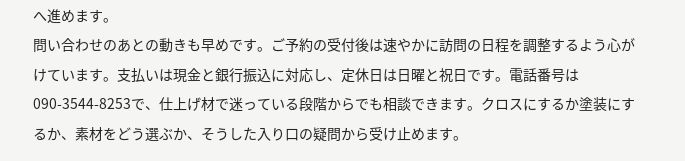へ進めます。
問い合わせのあとの動きも早めです。ご予約の受付後は速やかに訪問の日程を調整するよう心がけています。支払いは現金と銀行振込に対応し、定休日は日曜と祝日です。電話番号は090-3544-8253で、仕上げ材で迷っている段階からでも相談できます。クロスにするか塗装にするか、素材をどう選ぶか、そうした入り口の疑問から受け止めます。